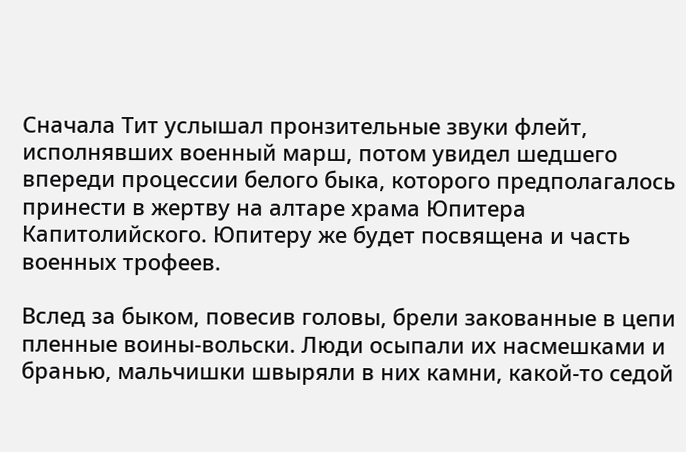Сначала Тит услышал пронзительные звуки флейт, исполнявших военный марш, потом увидел шедшего впереди процессии белого быка, которого предполагалось принести в жертву на алтаре храма Юпитера Капитолийского. Юпитеру же будет посвящена и часть военных трофеев.

Вслед за быком, повесив головы, брели закованные в цепи пленные воины-вольски. Люди осыпали их насмешками и бранью, мальчишки швыряли в них камни, какой-то седой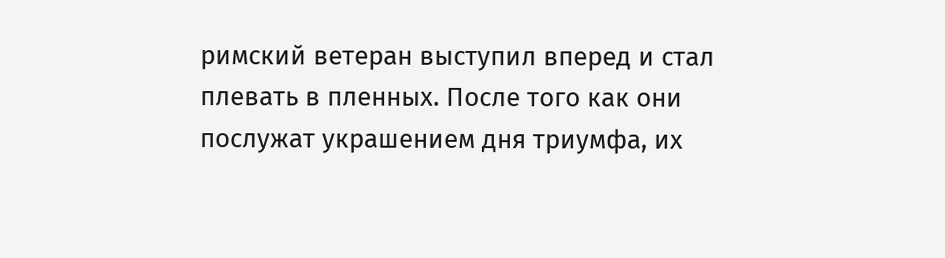римский ветеран выступил вперед и стал плевать в пленных. После того как они послужат украшением дня триумфа, их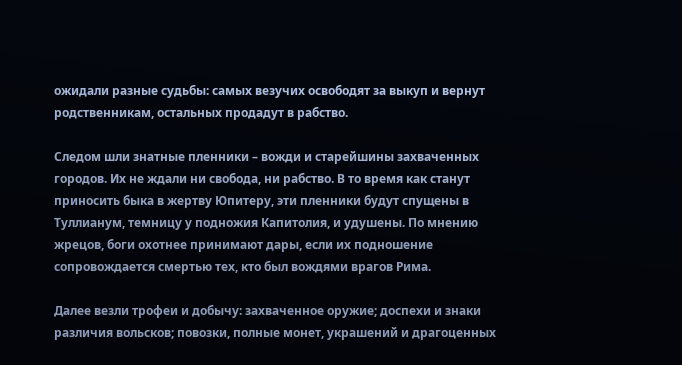ожидали разные судьбы: самых везучих освободят за выкуп и вернут родственникам, остальных продадут в рабство.

Следом шли знатные пленники – вожди и старейшины захваченных городов. Их не ждали ни свобода, ни рабство. В то время как станут приносить быка в жертву Юпитеру, эти пленники будут спущены в Туллианум, темницу у подножия Капитолия, и удушены. По мнению жрецов, боги охотнее принимают дары, если их подношение сопровождается смертью тех, кто был вождями врагов Рима.

Далее везли трофеи и добычу: захваченное оружие; доспехи и знаки различия вольсков; повозки, полные монет, украшений и драгоценных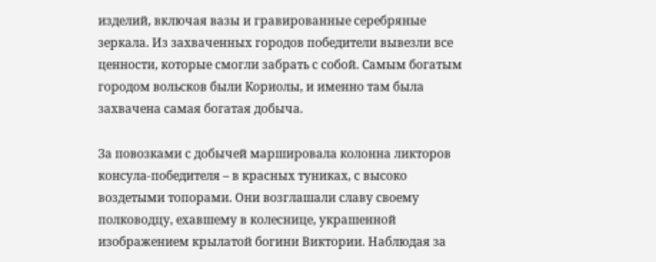изделий, включая вазы и гравированные серебряные зеркала. Из захваченных городов победители вывезли все ценности, которые смогли забрать с собой. Самым богатым городом вольсков были Кориолы, и именно там была захвачена самая богатая добыча.

За повозками с добычей маршировала колонна ликторов консула-победителя – в красных туниках, с высоко воздетыми топорами. Они возглашали славу своему полководцу, ехавшему в колеснице, украшенной изображением крылатой богини Виктории. Наблюдая за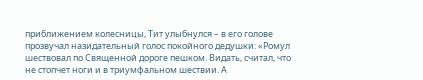приближением колесницы, Тит улыбнулся – в его голове прозвучал назидательный голос покойного дедушки: «Ромул шествовал по Священной дороге пешком. Видать, считал, что не стопчет ноги и в триумфальном шествии. А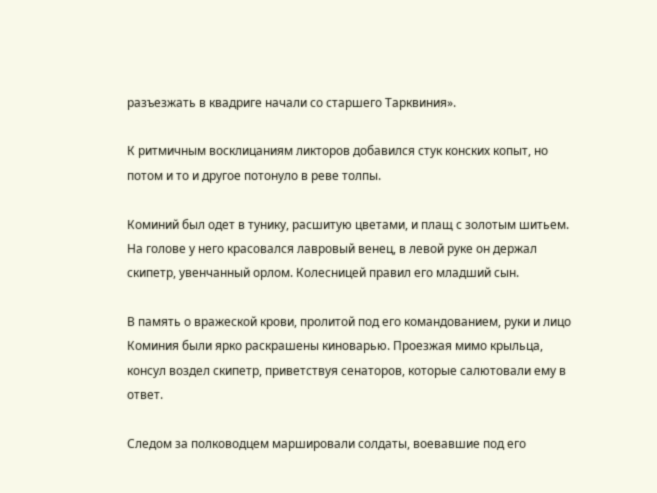разъезжать в квадриге начали со старшего Тарквиния».

К ритмичным восклицаниям ликторов добавился стук конских копыт, но потом и то и другое потонуло в реве толпы.

Коминий был одет в тунику, расшитую цветами, и плащ с золотым шитьем. На голове у него красовался лавровый венец, в левой руке он держал скипетр, увенчанный орлом. Колесницей правил его младший сын.

В память о вражеской крови, пролитой под его командованием, руки и лицо Коминия были ярко раскрашены киноварью. Проезжая мимо крыльца, консул воздел скипетр, приветствуя сенаторов, которые салютовали ему в ответ.

Следом за полководцем маршировали солдаты, воевавшие под его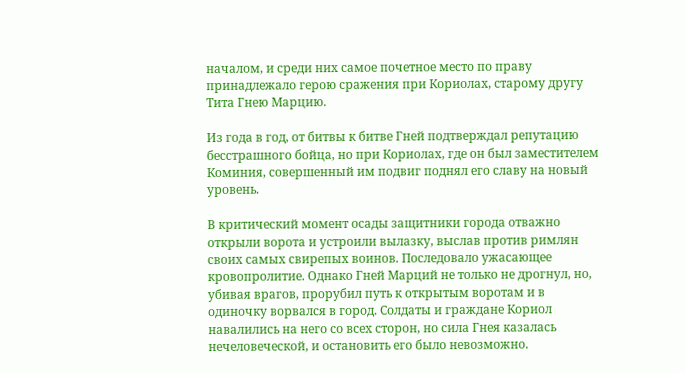началом, и среди них самое почетное место по праву принадлежало герою сражения при Кориолах, старому другу Тита Гнею Марцию.

Из года в год, от битвы к битве Гней подтверждал репутацию бесстрашного бойца, но при Кориолах, где он был заместителем Коминия, совершенный им подвиг поднял его славу на новый уровень.

В критический момент осады защитники города отважно открыли ворота и устроили вылазку, выслав против римлян своих самых свирепых воинов. Последовало ужасающее кровопролитие. Однако Гней Марций не только не дрогнул, но, убивая врагов, прорубил путь к открытым воротам и в одиночку ворвался в город. Солдаты и граждане Кориол навалились на него со всех сторон, но сила Гнея казалась нечеловеческой, и остановить его было невозможно.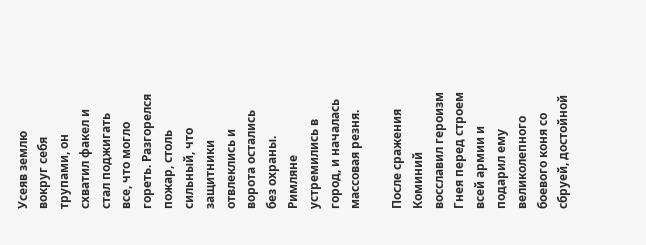Усеяв землю вокруг себя трупами, он схватил факел и стал поджигать все, что могло гореть. Разгорелся пожар, столь сильный, что защитники отвлеклись и ворота остались без охраны. Римляне устремились в город, и началась массовая резня.

После сражения Коминий восславил героизм Гнея перед строем всей армии и подарил ему великолепного боевого коня со сбруей, достойной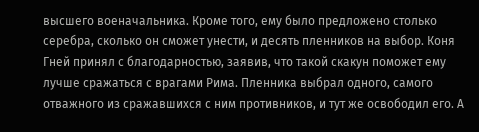высшего военачальника. Кроме того, ему было предложено столько серебра, сколько он сможет унести, и десять пленников на выбор. Коня Гней принял с благодарностью, заявив, что такой скакун поможет ему лучше сражаться с врагами Рима. Пленника выбрал одного, самого отважного из сражавшихся с ним противников, и тут же освободил его. А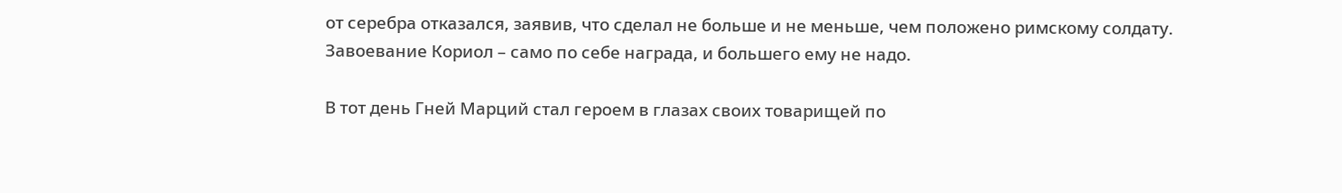от серебра отказался, заявив, что сделал не больше и не меньше, чем положено римскому солдату. Завоевание Кориол – само по себе награда, и большего ему не надо.

В тот день Гней Марций стал героем в глазах своих товарищей по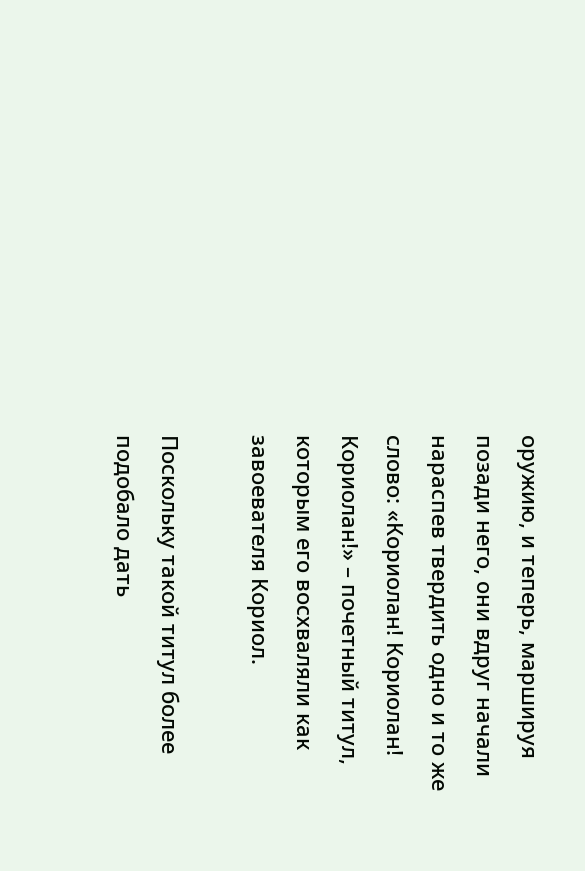оружию, и теперь, маршируя позади него, они вдруг начали нараспев твердить одно и то же слово: «Кориолан! Кориолан! Кориолан!» – почетный титул, которым его восхваляли как завоевателя Кориол.

Поскольку такой титул более подобало дать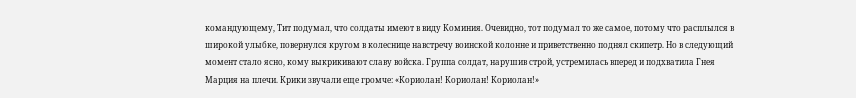командующему, Тит подумал, что солдаты имеют в виду Коминия. Очевидно, тот подумал то же самое, потому что расплылся в широкой улыбке, повернулся кругом в колеснице навстречу воинской колонне и приветственно поднял скипетр. Но в следующий момент стало ясно, кому выкрикивают славу войска. Группа солдат, нарушив строй, устремилась вперед и подхватила Гнея Марция на плечи. Крики звучали еще громче: «Кориолан! Кориолан! Кориолан!»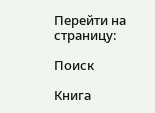Перейти на страницу:

Поиск

Книга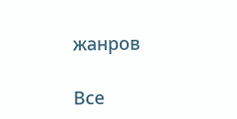жанров

Все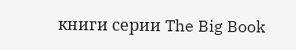книги серии The Big Book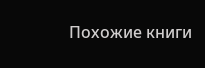Похожие книги